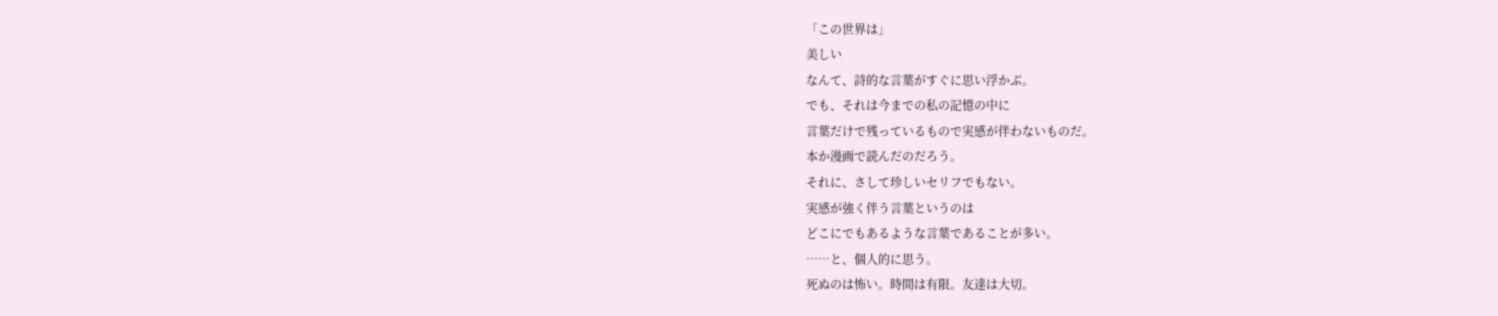「この世界は」
美しい
なんて、詩的な言葉がすぐに思い浮かぶ。
でも、それは今までの私の記憶の中に
言葉だけで残っているもので実感が伴わないものだ。
本か漫画で読んだのだろう。
それに、さして珍しいセリフでもない。
実感が強く伴う言葉というのは
どこにでもあるような言葉であることが多い。
……と、個人的に思う。
死ぬのは怖い。時間は有限。友達は大切。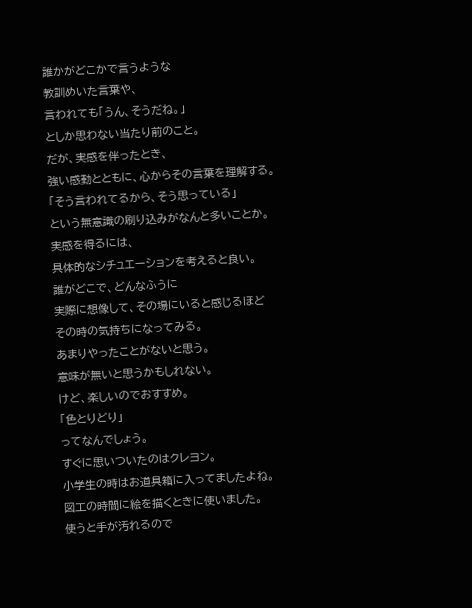誰かがどこかで言うような
教訓めいた言葉や、
言われても「うん、そうだね。」
としか思わない当たり前のこと。
だが、実感を伴ったとき、
強い感動とともに、心からその言葉を理解する。
「そう言われてるから、そう思っている」
という無意識の刷り込みがなんと多いことか。
実感を得るには、
具体的なシチュエーションを考えると良い。
誰がどこで、どんなふうに
実際に想像して、その場にいると感じるほど
その時の気持ちになってみる。
あまりやったことがないと思う。
意味が無いと思うかもしれない。
けど、楽しいのでおすすめ。
「色とりどり」
ってなんでしょう。
すぐに思いついたのはクレヨン。
小学生の時はお道具箱に入ってましたよね。
図工の時間に絵を描くときに使いました。
使うと手が汚れるので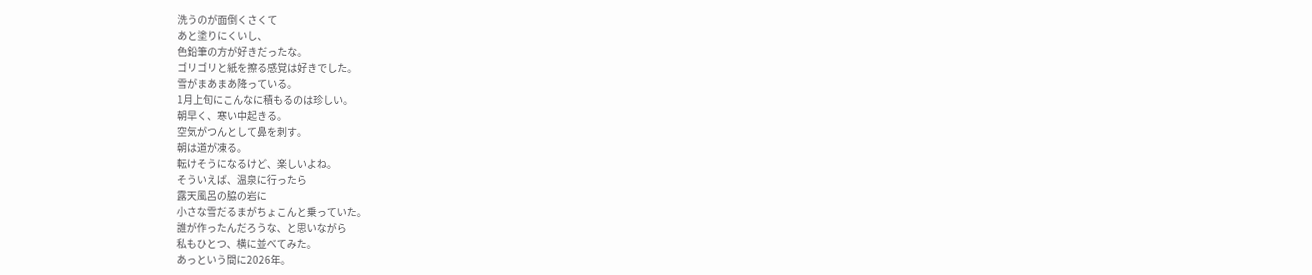洗うのが面倒くさくて
あと塗りにくいし、
色鉛筆の方が好きだったな。
ゴリゴリと紙を擦る感覚は好きでした。
雪がまあまあ降っている。
1月上旬にこんなに積もるのは珍しい。
朝早く、寒い中起きる。
空気がつんとして鼻を刺す。
朝は道が凍る。
転けそうになるけど、楽しいよね。
そういえば、温泉に行ったら
露天風呂の脇の岩に
小さな雪だるまがちょこんと乗っていた。
誰が作ったんだろうな、と思いながら
私もひとつ、横に並べてみた。
あっという間に2026年。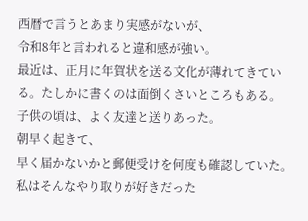西暦で言うとあまり実感がないが、
令和8年と言われると違和感が強い。
最近は、正月に年賀状を送る文化が薄れてきている。たしかに書くのは面倒くさいところもある。
子供の頃は、よく友達と送りあった。
朝早く起きて、
早く届かないかと郵便受けを何度も確認していた。
私はそんなやり取りが好きだった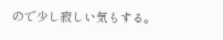ので少し寂しい気もする。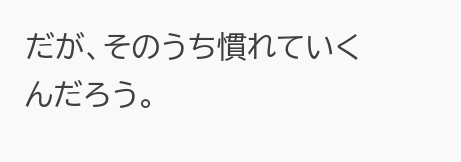だが、そのうち慣れていくんだろう。